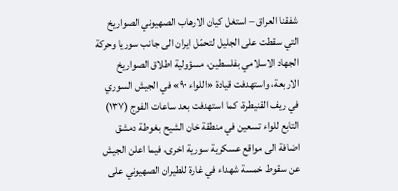شفقنا العراق – استغل كيان الارهاب الصهيوني الصواريخ التي سقطت على الجليل لتحمّل ايران الى جانب سوريا وحركة الجهاد الاسلامي بفلسطين، مسؤولية اطلاق الصواريخ الاربعة، واستهدفت قيادة «اللواء ۹۰» في الجيش السوري في ريف القنيطرة، كما استهدفت بعد ساعات الفوج (۱۳۷) التابع للواء تسعين في منطقة خان الشيح بغوطة دمشق اضافة الى مواقع عسكرية سورية اخرى، فيما اعلن الجيش عن سقوط خمسة شهداء في غارة للطيران الصهيوني على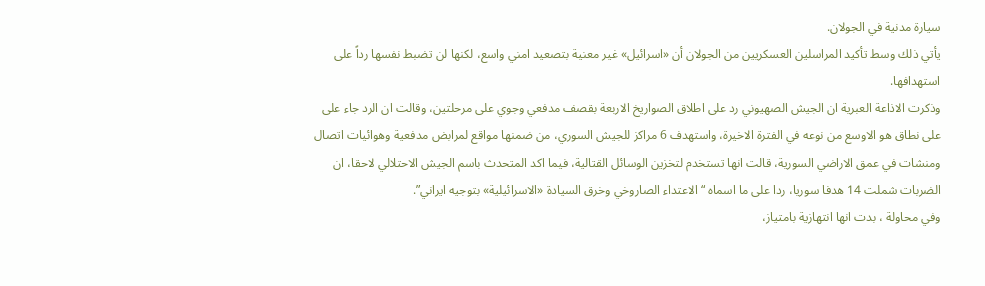سيارة مدنية في الجولان.
يأتي ذلك وسط تأكيد المراسلين العسكريين من الجولان أن «اسرائيل» غير معنية بتصعيد امني واسع، لكنها لن تضبط نفسها رداً على استهدافها.
وذكرت الاذاعة العبرية ان الجيش الصهيوني رد على اطلاق الصواريخ الاربعة بقصف مدفعي وجوي على مرحلتين، وقالت ان الرد جاء على على نطاق هو الاوسع من نوعه في الفترة الاخيرة، واستهدف 6 مراكز للجيش السوري، من ضمنها مواقع لمرابض مدفعية وهوائيات اتصال ومنشات في عمق الاراضي السورية، قالت انها تستخدم لتخزين الوسائل القتالية، فيما اكد المتحدث باسم الجيش الاحتلالي لاحقا، ان الضربات شملت 14 هدفا سوريا، ردا على ما اسماه “الاعتداء الصاروخي وخرق السيادة «الاسرائيلية» بتوجيه ايراني”.
وفي محاولة ، بدت انها انتهازية بامتياز،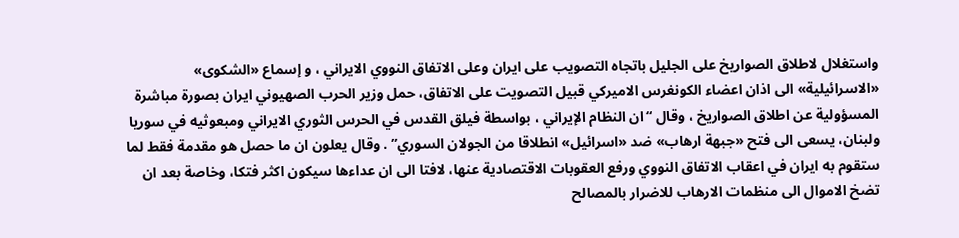واستغلال لاطلاق الصواريخ على الجليل باتجاه التصويب على ايران وعلى الاتفاق النووي الايراني ، و إسماع «الشكوى» «الاسرائيلية» الى اذان اعضاء الكونغرس الاميركي قبيل التصويت على الاتفاق، حمل وزير الحرب الصهيوني ايران بصورة مباشرة المسؤولية عن اطلاق الصواريخ ، وقال “ان النظام الإيراني ، بواسطة فيلق القدس في الحرس الثوري الايراني ومبعوثيه في سوريا ولبنان، يسعى الى فتح «جبهة ارهاب» ضد «اسرائيل» انطلاقا من الجولان السوري” . وقال يعلون ان ما حصل هو مقدمة فقط لما ستقوم به ايران في اعقاب الاتفاق النووي ورفع العقوبات الاقتصادية عنها، لافتا الى ان عداءها سيكون اكثر فتكا، وخاصة بعد ان تضخ الاموال الى منظمات الارهاب للاضرار بالمصالح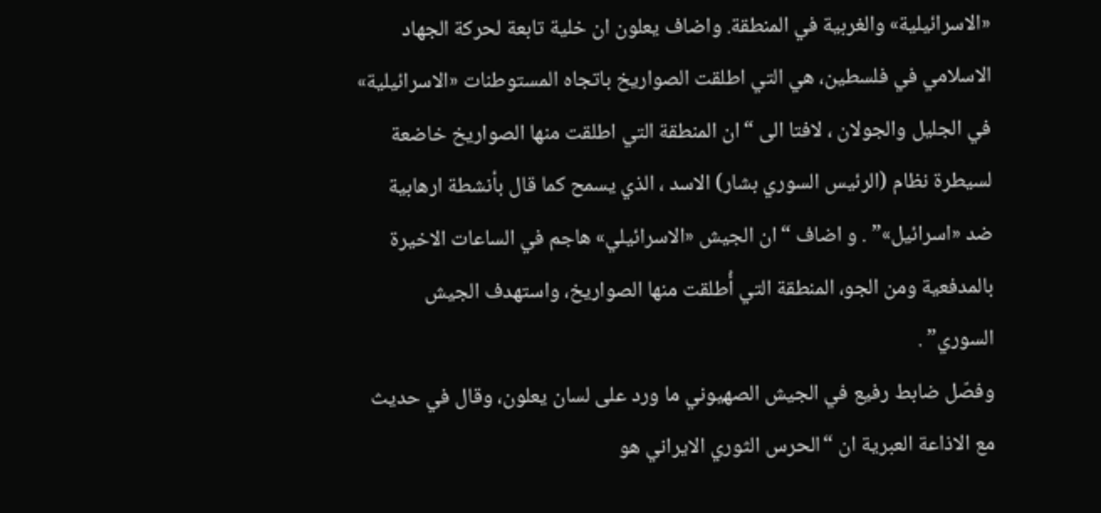«الاسرائيلية» والغربية في المنطقة. واضاف يعلون ان خلية تابعة لحركة الجهاد الاسلامي في فلسطين، هي التي اطلقت الصواريخ باتجاه المستوطنات «الاسرائيلية» في الجليل والجولان ، لافتا الى “ان المنطقة التي اطلقت منها الصواريخ خاضعة لسيطرة نظام (الرئيس السوري بشار) الاسد ، الذي يسمح كما قال بأنشطة ارهابية ضد «اسرائيل»” . و اضاف “ان الجيش «الاسرائيلي» هاجم في الساعات الاخيرة بالمدفعية ومن الجو، المنطقة التي أُطلقت منها الصواريخ، واستهدف الجيش السوري” .
وفصّل ضابط رفيع في الجيش الصهيوني ما ورد على لسان يعلون، وقال في حديث مع الاذاعة العبرية ان “الحرس الثوري الايراني هو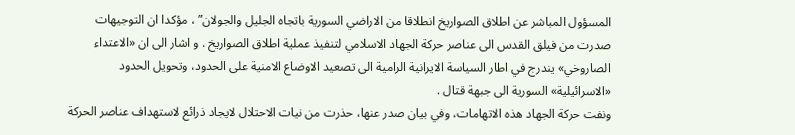المسؤول المباشر عن اطلاق الصواريخ انطلاقا من الاراضي السورية باتجاه الجليل والجولان” ، مؤكدا ان التوجيهات صدرت من فيلق القدس الى عناصر حركة الجهاد الاسلامي لتنفيذ عملية اطلاق الصواريخ . و اشار الى ان «الاعتداء الصاروخي» يندرج في اطار السياسة الايرانية الرامية الى تصعيد الاوضاع الامنية على الحدود، وتحويل الحدود «الاسرائيلية» السورية الى جبهة قتال .
ونفت حركة الجهاد هذه الاتهامات، وفي بيان صدر عنها، حذرت من نيات الاحتلال لايجاد ذرائع لاستهداف عناصر الحركة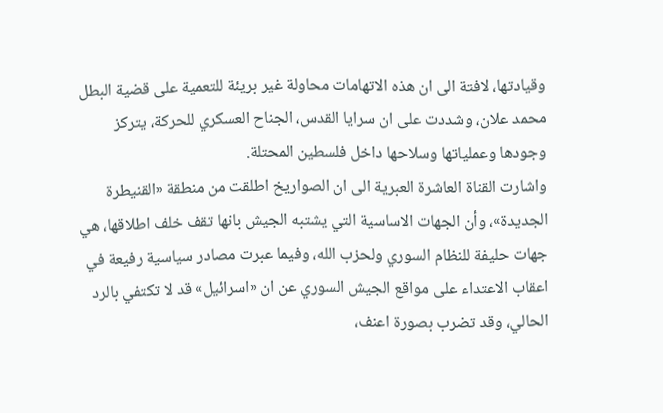وقيادتها، لافتة الى ان هذه الاتهامات محاولة غير بريئة للتعمية على قضية البطل محمد علان، وشددت على ان سرايا القدس، الجناح العسكري للحركة، يتركز وجودها وعملياتها وسلاحها داخل فلسطين المحتلة.
واشارت القناة العاشرة العبرية الى ان الصواريخ اطلقت من منطقة «القنيطرة الجديدة»، وأن الجهات الاساسية التي يشتبه الجيش بانها تقف خلف اطلاقها، هي جهات حليفة للنظام السوري ولحزب الله، وفيما عبرت مصادر سياسية رفيعة في اعقاب الاعتداء على مواقع الجيش السوري عن ان «اسرائيل» قد لا تكتفي بالرد الحالي، وقد تضرب بصورة اعنف،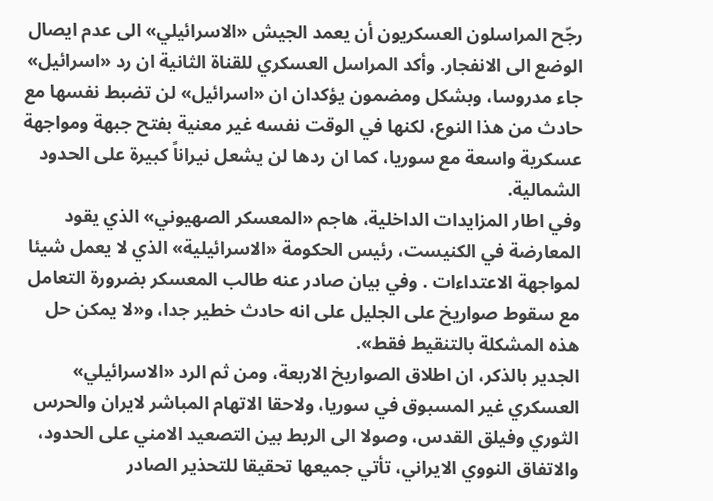رجّح المراسلون العسكريون أن يعمد الجيش «الاسرائيلي» الى عدم ايصال الوضع الى الانفجار. وأكد المراسل العسكري للقناة الثانية ان رد «اسرائيل» جاء مدروسا، وبشكل ومضمون يؤكدان ان «اسرائيل» لن تضبط نفسها مع حادث من هذا النوع، لكنها في الوقت نفسه غير معنية بفتح جبهة ومواجهة عسكرية واسعة مع سوريا، كما ان ردها لن يشعل نيراناً كبيرة على الحدود الشمالية.
وفي اطار المزايدات الداخلية، هاجم «المعسكر الصهيوني» الذي يقود المعارضة في الكنيست، رئيس الحكومة «الاسرائيلية» الذي لا يعمل شيئا لمواجهة الاعتداءات . وفي بيان صادر عنه طالب المعسكر بضرورة التعامل مع سقوط صواريخ على الجليل على انه حادث خطير جدا، و«لا يمكن حل هذه المشكلة بالتنقيط فقط».
الجدير بالذكر، ان اطلاق الصواريخ الاربعة، ومن ثم الرد «الاسرائيلي» العسكري غير المسبوق في سوريا، ولاحقا الاتهام المباشر لايران والحرس الثوري وفيلق القدس، وصولا الى الربط بين التصعيد الامني على الحدود، والاتفاق النووي الايراني، تأتي جميعها تحقيقا للتحذير الصادر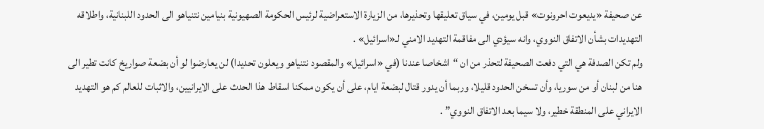عن صحيفة «يديعوت احرونوت» قبل يومين، في سياق تعليقها وتحذيرها، من الزيارة الاستعراضية لرئيس الحكومة الصهيونية بنيامين نتنياهو الى الحدود اللبنانية، واطلاقه التهديدات بشأن الاتفاق النووي، وانه سيؤدي الى مفاقمة التهديد الامني لـ«اسرائيل» .
ولم تكن الصدفة هي التي دفعت الصحيفة لتحذر من ان “اشخاصا عندنا (في «اسرائيل» والمقصود نتنياهو ويعلون تحديدا) لن يعارضوا لو أن بضعة صواريخ كانت تطير الى هنا من لبنان أو من سوريا، وأن تسخن الحدود قليلا، وربما أن يدور قتال لبضعة ايام، على أن يكون ممكنا اسقاط هذا الحدث على الايرانيين، والاثبات للعالم كم هو التهديد الايراني على المنطقة خطير، ولا سيما بعد الاتفاق النووي” .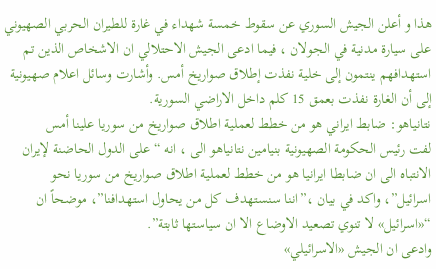هذا و أعلن الجيش السوري عن سقوط خمسة شهداء في غارة للطيران الحربي الصهيوني على سيارة مدنية في الجولان ، فيما ادعى الجيش الاحتلالي ان الاشخاص الذين تم استهدافهم ينتمون إلى خلية نفذت إطلاق صواريخ أمس. وأشارت وسائل اعلام صهيونية إلى أن الغارة نفذت بعمق 15 كلم داخل الاراضي السورية.
نتانياهو: ضابط ايراني هو من خطط لعملية اطلاق صواريخ من سوريا علينا أمس
لفت رئيس الحكومة الصهيونية بنيامين نتانياهو الى ، انه “على الدول الحاضنة لإيران الانتباه الى ان ضابطا ايرانيا هو من خطط لعملية اطلاق صواريخ من سوريا نحو اسرائيل”، واكد في بيان ،”اننا سنستهدف كل من يحاول استهدافنا”، موضحاً ان “«اسرائيل» لا تنوي تصعيد الاوضاع الا ان سياستها ثابتة”.
وادعى ان الجيش «الاسرائيلي»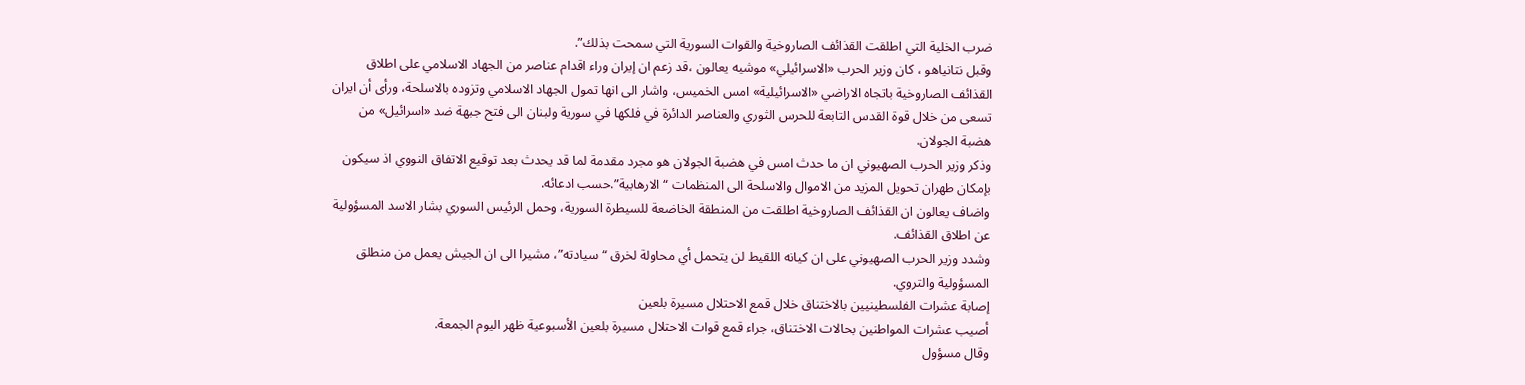ضرب الخلية التي اطلقت القذائف الصاروخية والقوات السورية التي سمحت بذلك”.
وقبل نتانياهو ، كان وزير الحرب «الاسرائيلي» موشيه يعالون ،قد زعم ان إيران وراء اقدام عناصر من الجهاد الاسلامي على اطلاق القذائف الصاروخية باتجاه الاراضي «الاسرائيلية» امس الخميس، واشار الى انها تمول الجهاد الاسلامي وتزوده بالاسلحة، ورأى أن ايران تسعى من خلال قوة القدس التابعة للحرس الثوري والعناصر الدائرة في فلكها في سورية ولبنان الى فتح جبهة ضد «اسرائيل» من هضبة الجولان.
وذكر وزير الحرب الصهيوني ان ما حدث امس في هضبة الجولان هو مجرد مقدمة لما قد يحدث بعد توقيع الاتفاق النووي اذ سيكون بإمكان طهران تحويل المزيد من الاموال والاسلحة الى المنظمات “الارهابية”.حسب ادعائه.
واضاف يعالون ان القذائف الصاروخية اطلقت من المنطقة الخاضعة للسيطرة السورية، وحمل الرئيس السوري بشار الاسد المسؤولية عن اطلاق القذائف.
وشدد وزير الحرب الصهيوني على ان كيانه اللقيط لن يتحمل أي محاولة لخرق “سيادته”، مشيرا الى ان الجيش يعمل من منطلق المسؤولية والتروي.
إصابة عشرات الفلسطينيين بالاختناق خلال قمع الاحتلال مسيرة بلعين
أصيب عشرات المواطنين بحالات الاختناق، جراء قمع قوات الاحتلال مسيرة بلعين الأسبوعية ظهر اليوم الجمعة.
وقال مسؤول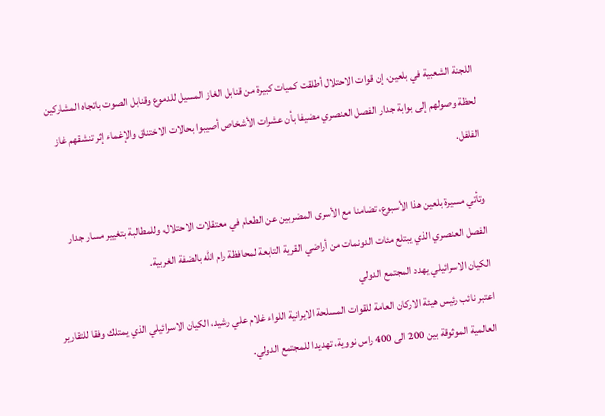اللجنة الشعبية في بلعين، إن قوات الاحتلال أطلقت كميات كبيرة من قنابل الغاز المسيل للدموع وقنابل الصوت باتجاه المشاركين لحظة وصولهم إلى بوابة جدار الفصل العنصري مضيفا بأن عشرات الأشخاص أصيبوا بحالات الاختناق والإغماء إثر تنشقهم غاز الفلفل.

وتأتي مسيرة بلعين هذا الأسبوع، تضامنا مع الأسرى المضربين عن الطعام في معتقلات الاحتلال، وللمطالبة بتغيير مسار جدار الفصل العنصري الذي يبتلع مئات الدونمات من أراضي القرية التابعة لمحافظة رام الله بالضفة الغربية.
الكيان الاسرائيلي يهدد المجتمع الدولي
اعتبر نائب رئيس هيئة الاركان العامة للقوات المسلحة الايرانية اللواء غلام علي رشيد، الكيان الاسرائيلي الذي يمتلك وفقا للتقارير العالمية الموثوقة بين 200 الى 400 راس نووية، تهديدا للمجتمع الدولي.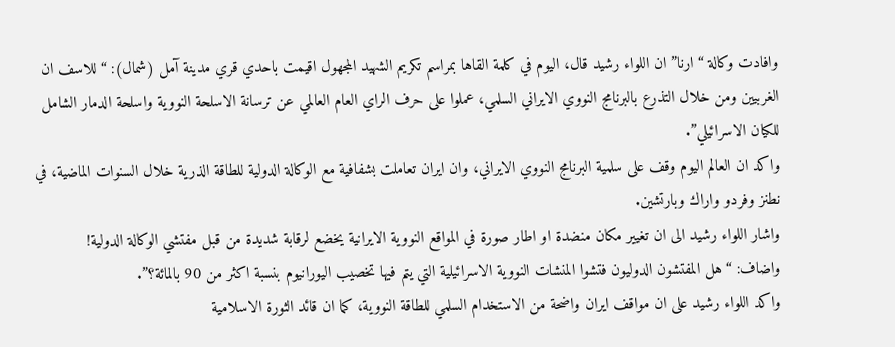وافادت وكالة “ارنا” ان اللواء رشيد قال، اليوم في كلمة القاها بمراسم تكريم الشهيد المجهول اقيمت باحدي قري مدينة آمل (شمال): “للاسف ان الغربيين ومن خلال التذرع بالبرنامج النووي الايراني السلمي، عملوا على حرف الراي العام العالمي عن ترسانة الاسلحة النووية واسلحة الدمار الشامل للكيان الاسرائيلي”.
واكد ان العالم اليوم وقف على سلمية البرنامج النووي الايراني، وان ايران تعاملت بشفافية مع الوكالة الدولية للطاقة الذرية خلال السنوات الماضية، في نطنز وفردو واراك وبارتشين.
واشار اللواء رشيد الى ان تغيير مكان منضدة او اطار صورة في المواقع النووية الايرانية يخضع لرقابة شديدة من قبل مفتشي الوكالة الدولية!
واضاف: “هل المفتشون الدوليون فتشوا المنشات النووية الاسرائيلية التي يتم فيها تخصيب اليورانيوم بنسبة اكثر من 90 بالمائة؟”.
واكد اللواء رشيد على ان مواقف ايران واضحة من الاستخدام السلمي للطاقة النووية، كما ان قائد الثورة الاسلامية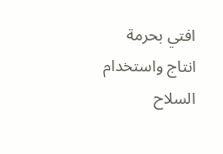افتي بحرمة انتاج واستخدام السلاح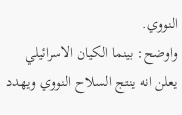النووي.
واوضح: بينما الكيان الاسرائيلي يعلن انه ينتج السلاح النووي ويهدد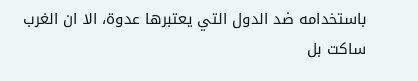باستخدامه ضد الدول التي يعتبرها عدوة، الا ان الغرب ساكت بل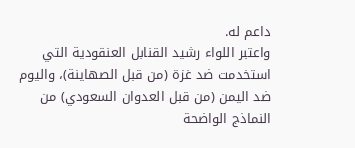داعم له.
واعتبر اللواء رشيد القنابل العنقودية التي استخدمت ضد غزة (من قبل الصهاينة)، واليوم ضد اليمن (من قبل العدوان السعودي) من النماذج الواضحة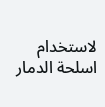لاستخدام اسلحة الدمار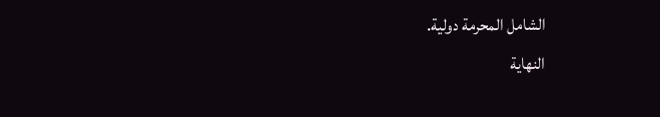الشامل المحرمة دولية.
النهایة